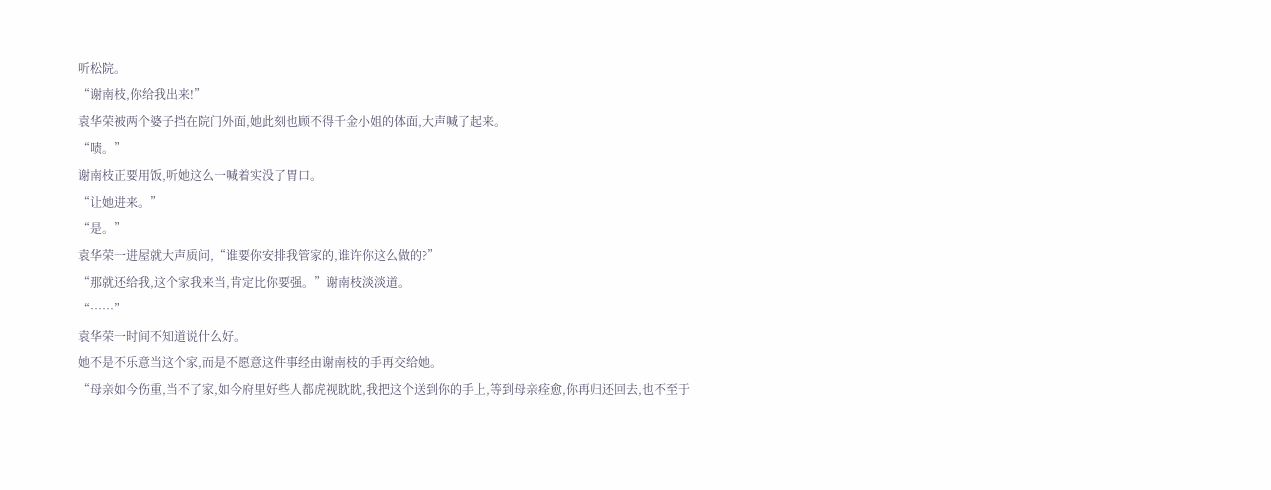听松院。
“谢南枝,你给我出来!”
袁华荣被两个婆子挡在院门外面,她此刻也顾不得千金小姐的体面,大声喊了起来。
“啧。”
谢南枝正要用饭,听她这么一喊着实没了胃口。
“让她进来。”
“是。”
袁华荣一进屋就大声质问,“谁要你安排我管家的,谁许你这么做的?”
“那就还给我,这个家我来当,肯定比你要强。”谢南枝淡淡道。
“……”
袁华荣一时间不知道说什么好。
她不是不乐意当这个家,而是不愿意这件事经由谢南枝的手再交给她。
“母亲如今伤重,当不了家,如今府里好些人都虎视眈眈,我把这个送到你的手上,等到母亲痊愈,你再归还回去,也不至于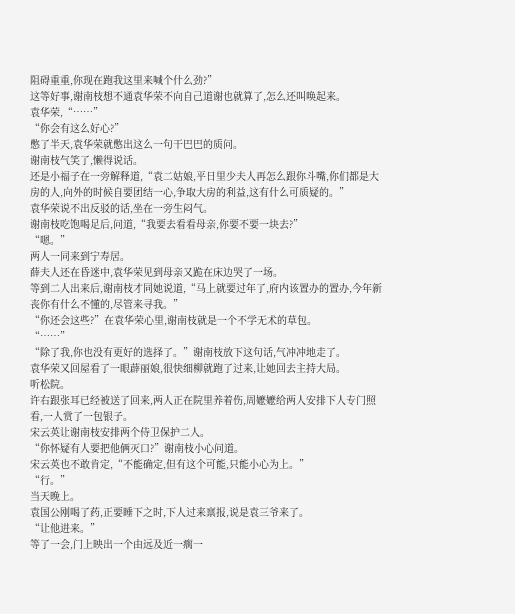阻碍重重,你现在跑我这里来喊个什么劲?”
这等好事,谢南枝想不通袁华荣不向自己道谢也就算了,怎么还叫唤起来。
袁华荣,“……”
“你会有这么好心?”
憋了半天,袁华荣就憋出这么一句干巴巴的质问。
谢南枝气笑了,懒得说话。
还是小福子在一旁解释道,“袁二姑娘,平日里少夫人再怎么跟你斗嘴,你们都是大房的人,向外的时候自要团结一心,争取大房的利益,这有什么可质疑的。”
袁华荣说不出反驳的话,坐在一旁生闷气。
谢南枝吃饱喝足后,问道,“我要去看看母亲,你要不要一块去?”
“嗯。”
两人一同来到宁寿居。
薛夫人还在昏迷中,袁华荣见到母亲又跪在床边哭了一场。
等到二人出来后,谢南枝才同她说道,“马上就要过年了,府内该置办的置办,今年新丧你有什么不懂的,尽管来寻我。”
“你还会这些?”在袁华荣心里,谢南枝就是一个不学无术的草包。
“……”
“除了我,你也没有更好的选择了。”谢南枝放下这句话,气冲冲地走了。
袁华荣又回屋看了一眼薜丽娘,很快细柳就跑了过来,让她回去主持大局。
听松院。
许右跟张耳已经被送了回来,两人正在院里养着伤,周嬷嬷给两人安排下人专门照看,一人赏了一包银子。
宋云英让谢南枝安排两个侍卫保护二人。
“你怀疑有人要把他俩灭口?”谢南枝小心问道。
宋云英也不敢肯定,“不能确定,但有这个可能,只能小心为上。”
“行。”
当天晚上。
袁国公刚喝了药,正要睡下之时,下人过来禀报,说是袁三爷来了。
“让他进来。”
等了一会,门上映出一个由远及近一瘸一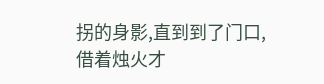拐的身影,直到到了门口,借着烛火才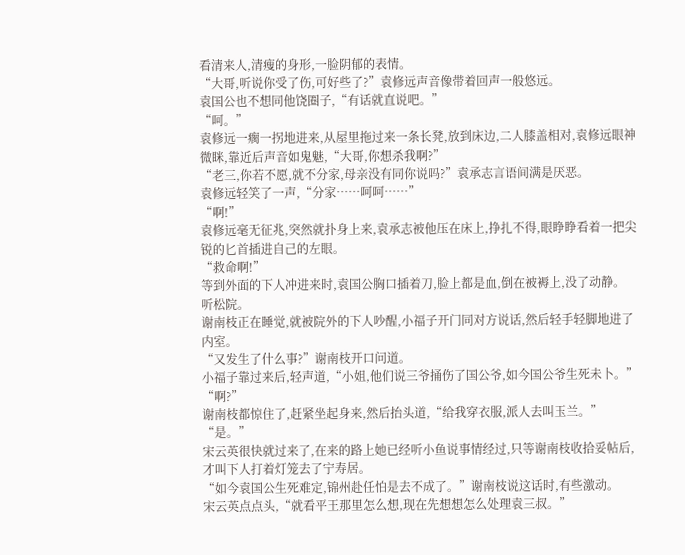看清来人,清瘦的身形,一脸阴郁的表情。
“大哥,听说你受了伤,可好些了?”袁修远声音像带着回声一般悠远。
袁国公也不想同他饶圈子,“有话就直说吧。”
“呵。”
袁修远一瘸一拐地进来,从屋里拖过来一条长凳,放到床边,二人膝盖相对,袁修远眼神微眯,靠近后声音如鬼魅,“大哥,你想杀我啊?”
“老三,你若不愿,就不分家,母亲没有同你说吗?”袁承志言语间满是厌恶。
袁修远轻笑了一声,“分家……呵呵……”
“啊!”
袁修远毫无征兆,突然就扑身上来,袁承志被他压在床上,挣扎不得,眼睁睁看着一把尖锐的匕首插进自己的左眼。
“救命啊!”
等到外面的下人冲进来时,袁国公胸口插着刀,脸上都是血,倒在被褥上,没了动静。
听松院。
谢南枝正在睡觉,就被院外的下人吵醒,小福子开门同对方说话,然后轻手轻脚地进了内室。
“又发生了什么事?”谢南枝开口问道。
小福子靠过来后,轻声道,“小姐,他们说三爷捅伤了国公爷,如今国公爷生死未卜。”
“啊?”
谢南枝都惊住了,赶紧坐起身来,然后抬头道,“给我穿衣服,派人去叫玉兰。”
“是。”
宋云英很快就过来了,在来的路上她已经听小鱼说事情经过,只等谢南枝收拾妥帖后,才叫下人打着灯笼去了宁寿居。
“如今袁国公生死难定,锦州赴任怕是去不成了。”谢南枝说这话时,有些激动。
宋云英点点头,“就看平王那里怎么想,现在先想想怎么处理袁三叔。”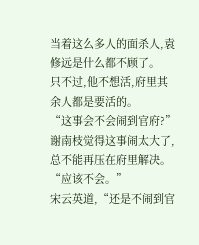当着这么多人的面杀人,袁修远是什么都不顾了。
只不过,他不想活,府里其余人都是要活的。
“这事会不会闹到官府?”谢南枝觉得这事闹太大了,总不能再压在府里解决。
“应该不会。”
宋云英道,“还是不闹到官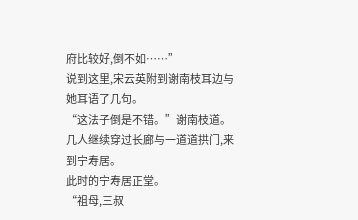府比较好,倒不如……”
说到这里,宋云英附到谢南枝耳边与她耳语了几句。
“这法子倒是不错。”谢南枝道。
几人继续穿过长廊与一道道拱门,来到宁寿居。
此时的宁寿居正堂。
“祖母,三叔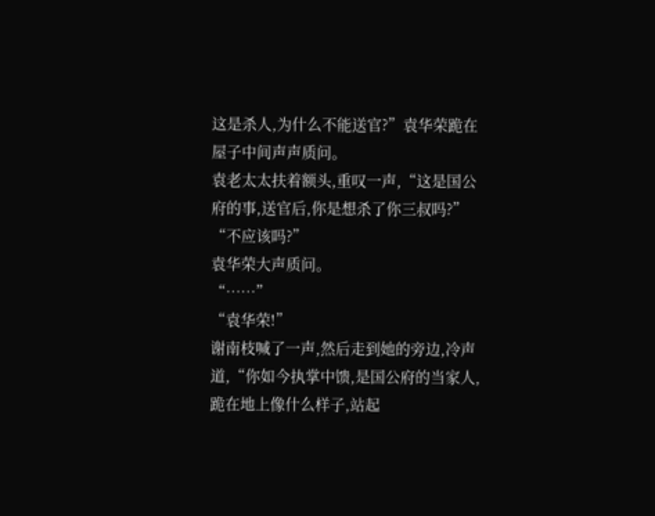这是杀人,为什么不能送官?”袁华荣跪在屋子中间声声质问。
袁老太太扶着额头,重叹一声,“这是国公府的事,送官后,你是想杀了你三叔吗?”
“不应该吗?”
袁华荣大声质问。
“……”
“袁华荣!”
谢南枝喊了一声,然后走到她的旁边,冷声道,“你如今执掌中馈,是国公府的当家人,跪在地上像什么样子,站起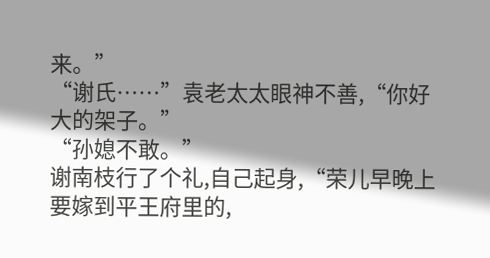来。”
“谢氏……”袁老太太眼神不善,“你好大的架子。”
“孙媳不敢。”
谢南枝行了个礼,自己起身,“荣儿早晚上要嫁到平王府里的,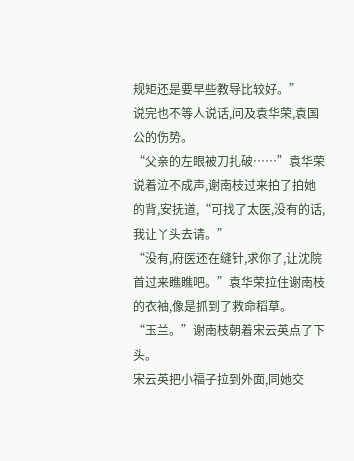规矩还是要早些教导比较好。”
说完也不等人说话,问及袁华荣,袁国公的伤势。
“父亲的左眼被刀扎破……”袁华荣说着泣不成声,谢南枝过来拍了拍她的背,安抚道,“可找了太医,没有的话,我让丫头去请。”
“没有,府医还在缝针,求你了,让沈院首过来瞧瞧吧。”袁华荣拉住谢南枝的衣袖,像是抓到了救命稻草。
“玉兰。”谢南枝朝着宋云英点了下头。
宋云英把小福子拉到外面,同她交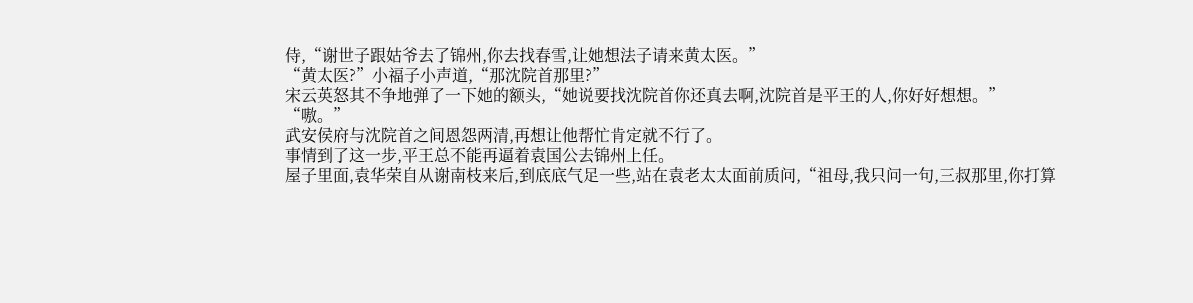侍,“谢世子跟姑爷去了锦州,你去找春雪,让她想法子请来黄太医。”
“黄太医?”小福子小声道,“那沈院首那里?”
宋云英怒其不争地弹了一下她的额头,“她说要找沈院首你还真去啊,沈院首是平王的人,你好好想想。”
“嗷。”
武安侯府与沈院首之间恩怨两清,再想让他帮忙肯定就不行了。
事情到了这一步,平王总不能再逼着袁国公去锦州上任。
屋子里面,袁华荣自从谢南枝来后,到底底气足一些,站在袁老太太面前质问,“祖母,我只问一句,三叔那里,你打算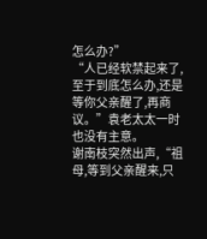怎么办?”
“人已经软禁起来了,至于到底怎么办,还是等你父亲醒了,再商议。”袁老太太一时也没有主意。
谢南枝突然出声,“祖母,等到父亲醒来,只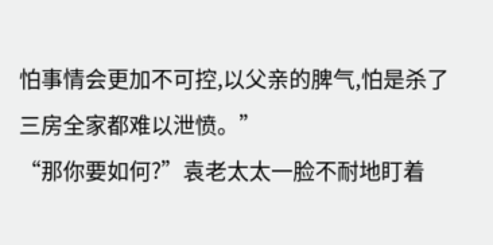怕事情会更加不可控,以父亲的脾气,怕是杀了三房全家都难以泄愤。”
“那你要如何?”袁老太太一脸不耐地盯着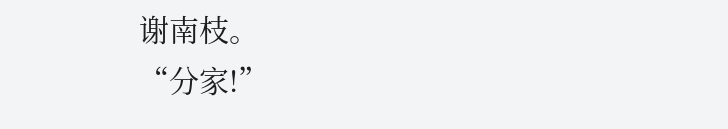谢南枝。
“分家!”